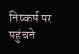निष्कर्ष पर पहुंचने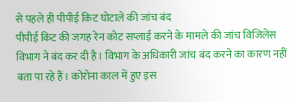से पहले ही पीपीई किट घोटाले की जांच बंद
पीपीई किट की जगह रेन कोट सप्लाई करने के मामले की जांच विजिलेंस विभाग ने बंद कर दी है। विभाग के अधिकारी जांच बंद करने का कारण नहीं बता पा रहे हैं। कोरोना काल में हुए इस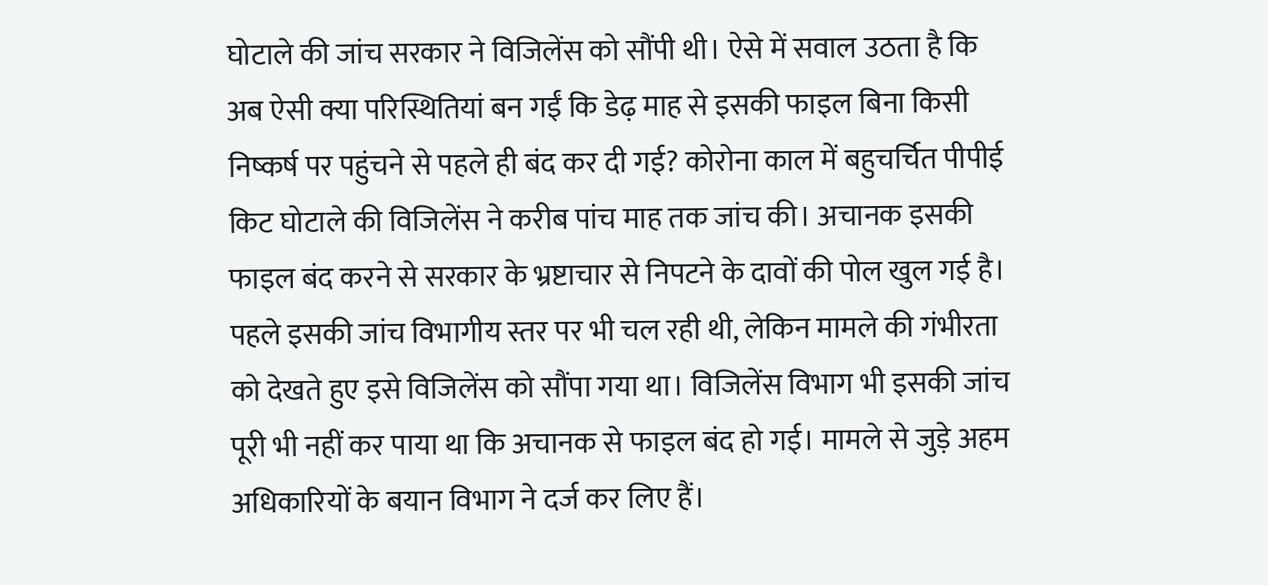घोटाले की जांच सरकार ने विजिलेंस को सौंपी थी। ऐसे में सवाल उठता है कि अब ऐसी क्या परिस्थितियां बन गईं कि डेढ़ माह से इसकी फाइल बिना किसी निष्कर्ष पर पहुंचने से पहले ही बंद कर दी गई? कोरोना काल में बहुचर्चित पीपीई किट घोटाले की विजिलेंस ने करीब पांच माह तक जांच की। अचानक इसकी फाइल बंद करने से सरकार के भ्रष्टाचार से निपटने के दावों की पोल खुल गई है। पहले इसकी जांच विभागीय स्तर पर भी चल रही थी, लेकिन मामले की गंभीरता को देखते हुए इसे विजिलेंस को सौंपा गया था। विजिलेंस विभाग भी इसकी जांच पूरी भी नहीं कर पाया था कि अचानक से फाइल बंद हो गई। मामले से जुड़े अहम अधिकारियों के बयान विभाग ने दर्ज कर लिए हैं।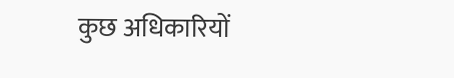कुछ अधिकारियों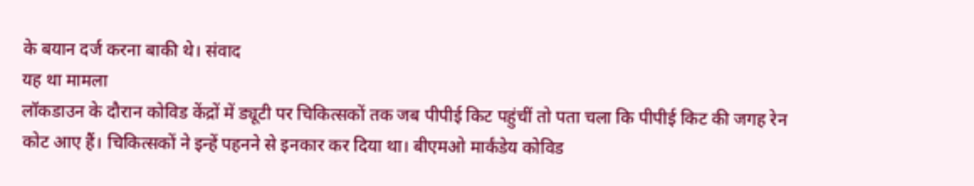के बयान दर्ज करना बाकी थे। संवाद
यह था मामला
लॉकडाउन के दौरान कोविड केंद्रों में ड्यूटी पर चिकित्सकों तक जब पीपीई किट पहुंचीं तो पता चला कि पीपीई किट की जगह रेन कोट आए हैं। चिकित्सकों ने इन्हें पहनने से इनकार कर दिया था। बीएमओ मार्कंडेय कोविड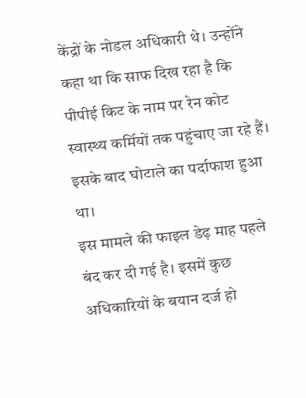केंद्रों के नोडल अधिकारी थे। उन्होंने कहा था कि साफ दिख रहा है कि पीपीई किट के नाम पर रेन कोट स्वास्थ्य कर्मियों तक पहुंचाए जा रहे हैं। इसके बाद घोटाले का पर्दाफाश हुआ था।
इस मामले की फाइल डेढ़ माह पहले बंद कर दी गई है। इसमें कुछ अधिकारियों के बयान दर्ज हो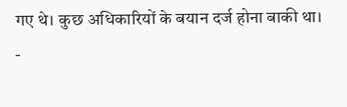गए थे। कुछ अधिकारियों के बयान दर्ज होना बाकी था।
-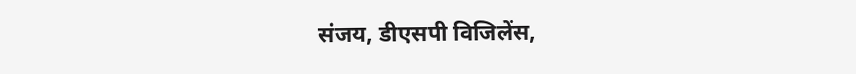संजय, डीएसपी विजिलेंस,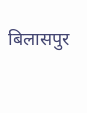बिलासपुर